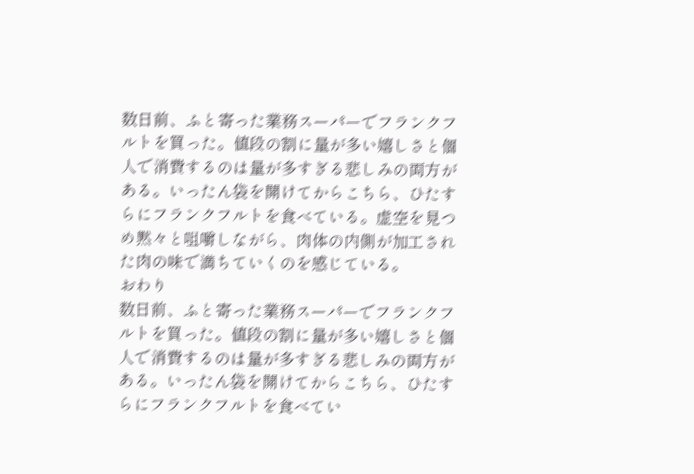数日前、ふと寄った業務スーパーでフランクフルトを買った。値段の割に量が多い嬉しさと個人で消費するのは量が多すぎる悲しみの両方がある。いったん袋を開けてからこちら、ひたすらにフランクフルトを食べている。虚空を見つめ黙々と咀嚼しながら、肉体の内側が加工された肉の味で満ちていくのを感じている。
おわり
数日前、ふと寄った業務スーパーでフランクフルトを買った。値段の割に量が多い嬉しさと個人で消費するのは量が多すぎる悲しみの両方がある。いったん袋を開けてからこちら、ひたすらにフランクフルトを食べてい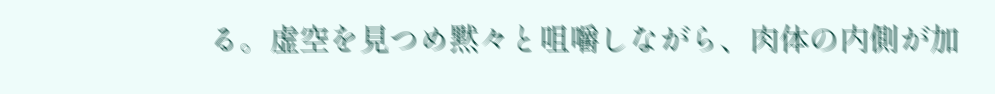る。虚空を見つめ黙々と咀嚼しながら、肉体の内側が加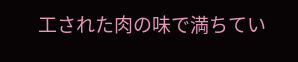工された肉の味で満ちてい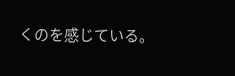くのを感じている。